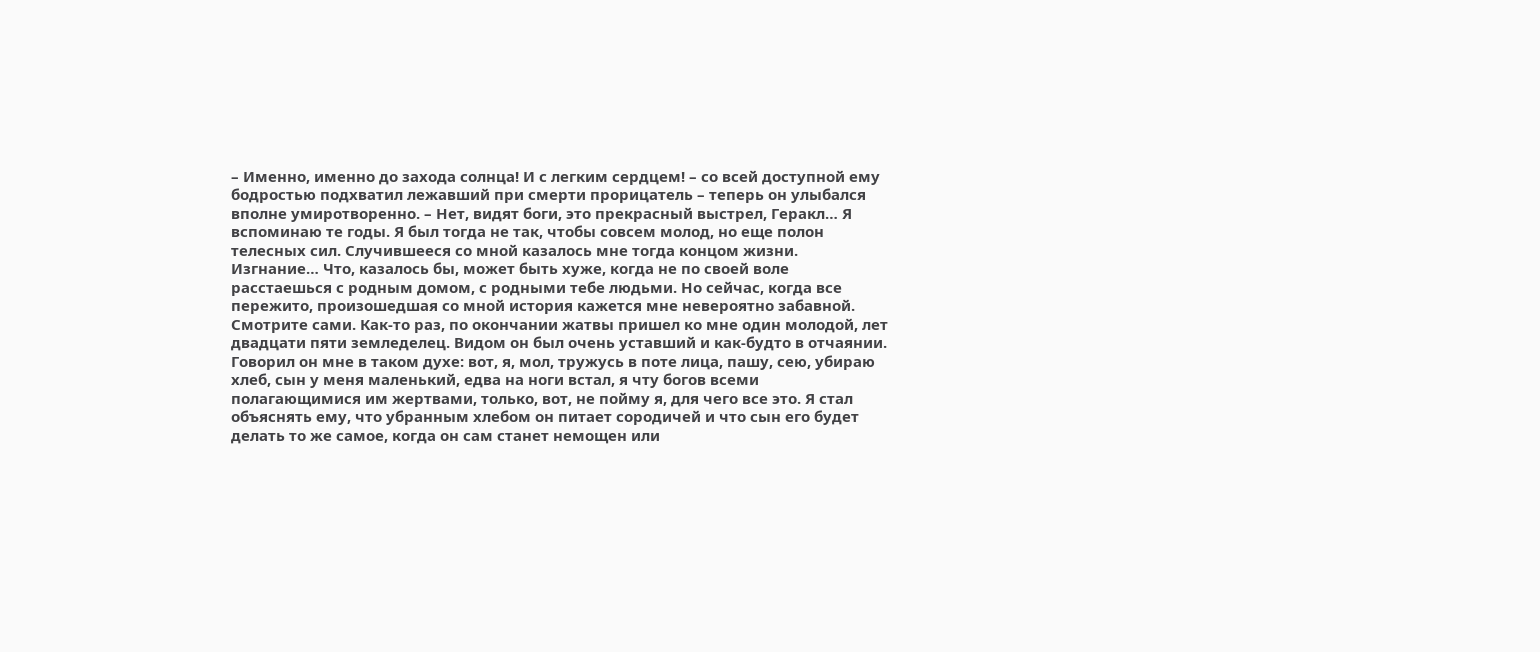– Именно, именно до захода солнца! И с легким сердцем! – со всей доступной ему бодростью подхватил лежавший при смерти прорицатель – теперь он улыбался вполне умиротворенно. – Нет, видят боги, это прекрасный выстрел, Геракл… Я вспоминаю те годы. Я был тогда не так, чтобы совсем молод, но еще полон телесных сил. Случившееся со мной казалось мне тогда концом жизни. Изгнание… Что, казалось бы, может быть хуже, когда не по своей воле расстаешься с родным домом, с родными тебе людьми. Но сейчас, когда все пережито, произошедшая со мной история кажется мне невероятно забавной. Смотрите сами. Как-то раз, по окончании жатвы пришел ко мне один молодой, лет двадцати пяти земледелец. Видом он был очень уставший и как-будто в отчаянии. Говорил он мне в таком духе: вот, я, мол, тружусь в поте лица, пашу, сею, убираю хлеб, сын у меня маленький, едва на ноги встал, я чту богов всеми полагающимися им жертвами, только, вот, не пойму я, для чего все это. Я стал объяснять ему, что убранным хлебом он питает сородичей и что сын его будет делать то же самое, когда он сам станет немощен или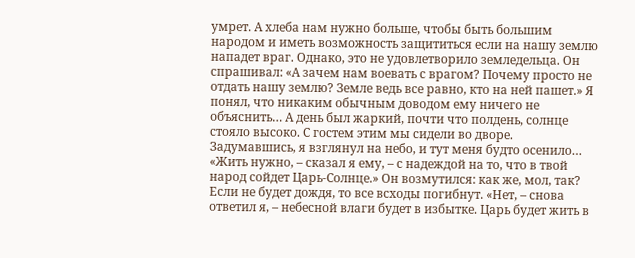умрет. А хлеба нам нужно больше, чтобы быть большим народом и иметь возможность защититься если на нашу землю нападет враг. Однако, это не удовлетворило земледельца. Он спрашивал: «А зачем нам воевать с врагом? Почему просто не отдать нашу землю? Земле ведь все равно, кто на ней пашет.» Я понял, что никаким обычным доводом ему ничего не объяснить… А день был жаркий, почти что полдень, солнце стояло высоко. С гостем этим мы сидели во дворе. Задумавшись, я взглянул на небо, и тут меня будто осенило… «Жить нужно, – сказал я ему, – с надеждой на то, что в твой народ сойдет Царь-Солнце.» Он возмутился: как же, мол, так? Если не будет дождя, то все всходы погибнут. «Нет, – снова ответил я, – небесной влаги будет в избытке. Царь будет жить в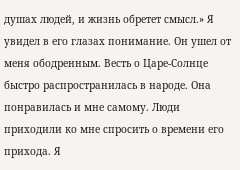душах людей, и жизнь обретет смысл.» Я увидел в его глазах понимание. Он ушел от меня ободренным. Весть о Царе-Солнце быстро распространилась в народе. Она понравилась и мне самому. Люди приходили ко мне спросить о времени его прихода. Я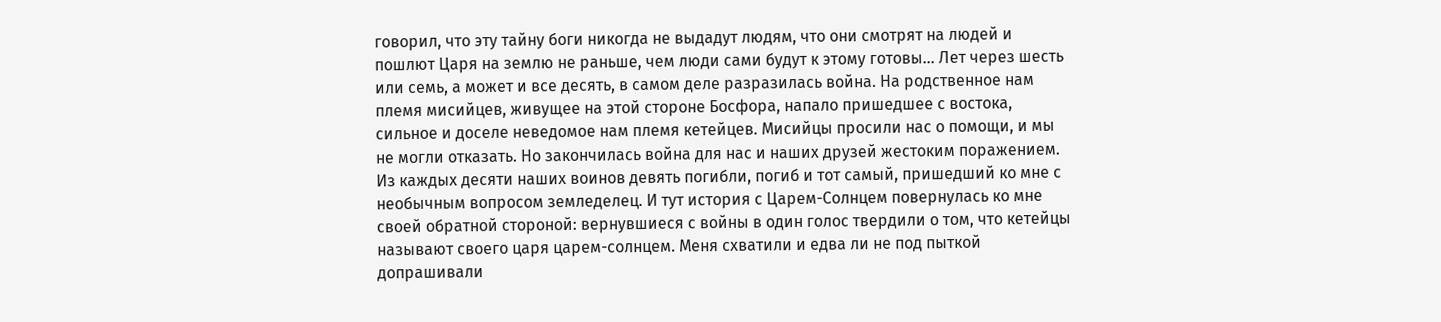говорил, что эту тайну боги никогда не выдадут людям, что они смотрят на людей и пошлют Царя на землю не раньше, чем люди сами будут к этому готовы… Лет через шесть или семь, а может и все десять, в самом деле разразилась война. На родственное нам племя мисийцев, живущее на этой стороне Босфора, напало пришедшее с востока, сильное и доселе неведомое нам племя кетейцев. Мисийцы просили нас о помощи, и мы не могли отказать. Но закончилась война для нас и наших друзей жестоким поражением. Из каждых десяти наших воинов девять погибли, погиб и тот самый, пришедший ко мне с необычным вопросом земледелец. И тут история с Царем-Солнцем повернулась ко мне своей обратной стороной: вернувшиеся с войны в один голос твердили о том, что кетейцы называют своего царя царем-солнцем. Меня схватили и едва ли не под пыткой допрашивали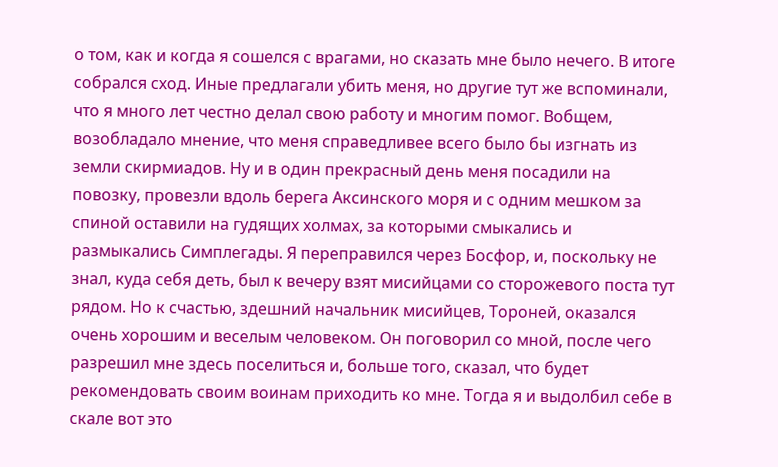о том, как и когда я сошелся с врагами, но сказать мне было нечего. В итоге собрался сход. Иные предлагали убить меня, но другие тут же вспоминали, что я много лет честно делал свою работу и многим помог. Вобщем, возобладало мнение, что меня справедливее всего было бы изгнать из земли скирмиадов. Ну и в один прекрасный день меня посадили на повозку, провезли вдоль берега Аксинского моря и с одним мешком за спиной оставили на гудящих холмах, за которыми смыкались и размыкались Симплегады. Я переправился через Босфор, и, поскольку не знал, куда себя деть, был к вечеру взят мисийцами со сторожевого поста тут рядом. Но к счастью, здешний начальник мисийцев, Тороней, оказался очень хорошим и веселым человеком. Он поговорил со мной, после чего разрешил мне здесь поселиться и, больше того, сказал, что будет рекомендовать своим воинам приходить ко мне. Тогда я и выдолбил себе в скале вот это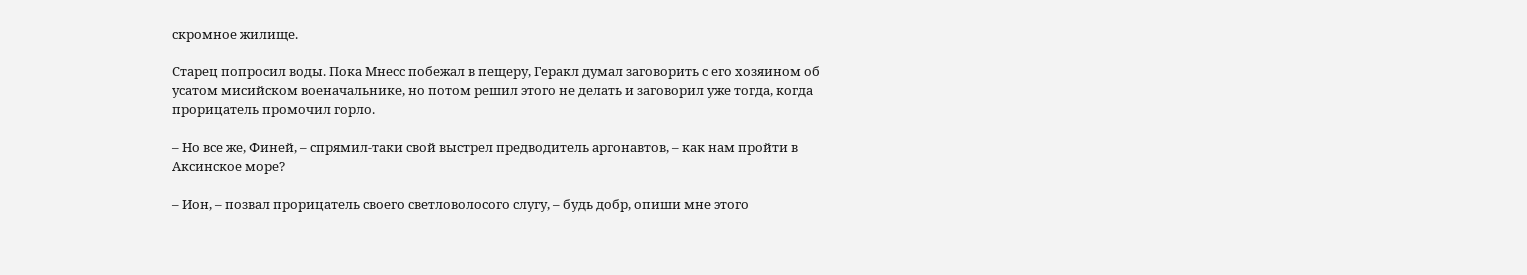скромное жилище.

Старец попросил воды. Пока Мнесс побежал в пещеру, Геракл думал заговорить с его хозяином об усатом мисийском военачальнике, но потом решил этого не делать и заговорил уже тогда, когда прорицатель промочил горло.

– Но все же, Финей, – спрямил-таки свой выстрел предводитель аргонавтов, – как нам пройти в Аксинское море?

– Ион, – позвал прорицатель своего светловолосого слугу, – будь добр, опиши мне этого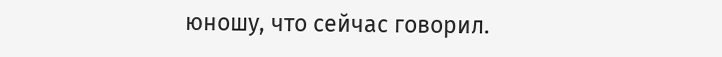юношу, что сейчас говорил.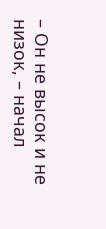– Он не высок и не низок, – начал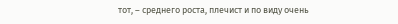тот, – среднего роста, плечист и по виду очень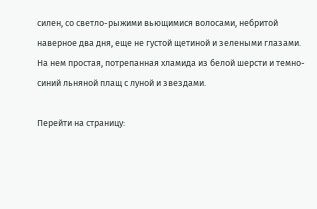силен, со светло-рыжими вьющимися волосами, небритой наверное два дня, еще не густой щетиной и зелеными глазами. На нем простая, потрепанная хламида из белой шерсти и темно-синий льняной плащ с луной и звездами.

Перейти на страницу: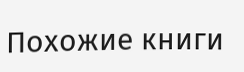Похожие книги